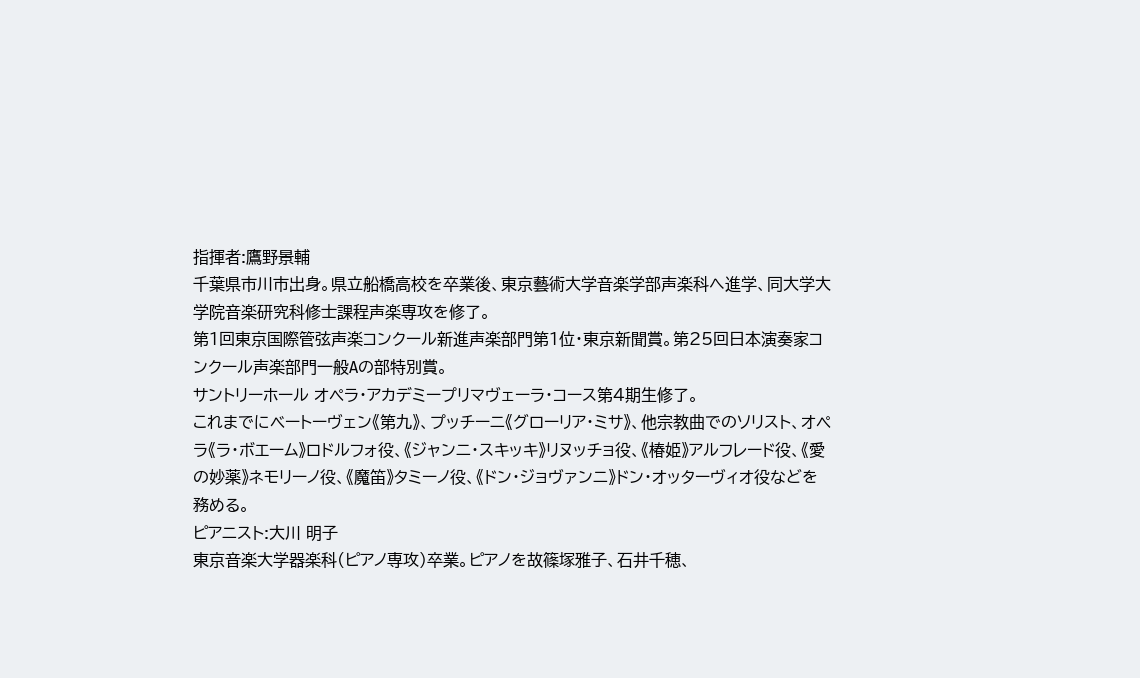指揮者:鷹野景輔
千葉県市川市出身。県立船橋高校を卒業後、東京藝術大学音楽学部声楽科へ進学、同大学大学院音楽研究科修士課程声楽専攻を修了。
第1回東京国際管弦声楽コンクール新進声楽部門第1位・東京新聞賞。第25回日本演奏家コンクール声楽部門一般Aの部特別賞。
サントリーホール オペラ・アカデミープリマヴェーラ・コース第4期生修了。
これまでにベートーヴェン《第九》、プッチーニ《グローリア・ミサ》、他宗教曲でのソリスト、オペラ《ラ・ボエーム》ロドルフォ役、《ジャンニ・スキッキ》リヌッチョ役、《椿姫》アルフレード役、《愛の妙薬》ネモリーノ役、《魔笛》タミーノ役、《ドン・ジョヴァンニ》ドン・オッターヴィオ役などを務める。
ピアニスト:大川 明子
東京音楽大学器楽科(ピアノ専攻)卒業。ピアノを故篠塚雅子、石井千穂、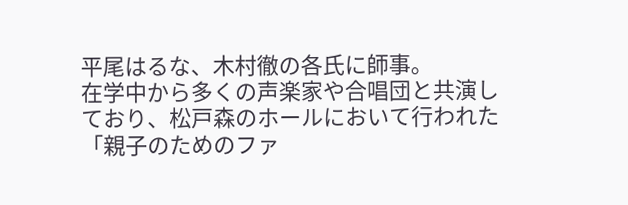平尾はるな、木村徹の各氏に師事。
在学中から多くの声楽家や合唱団と共演しており、松戸森のホールにおいて行われた「親子のためのファ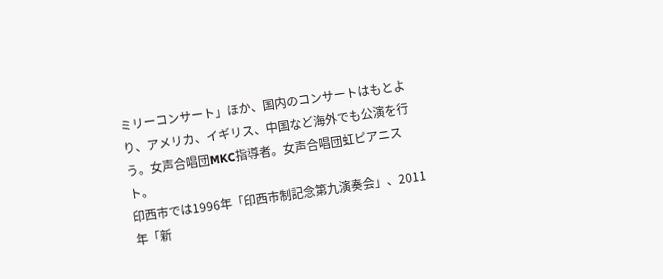ミリーコンサート」ほか、国内のコンサートはもとより、アメリカ、イギリス、中国など海外でも公演を行う。女声合唱団MKC指導者。女声合唱団虹ピアニスト。
印西市では1996年「印西市制記念第九演奏会」、2011年「新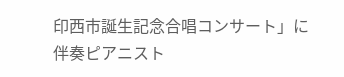印西市誕生記念合唱コンサート」に伴奏ピアニスト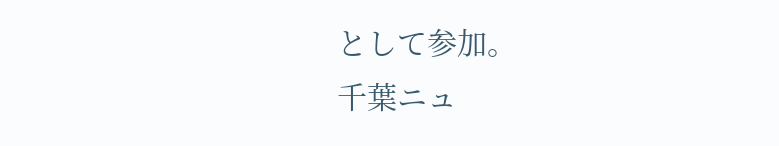として参加。
千葉ニュ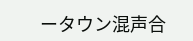ータウン混声合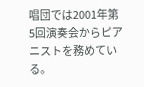唱団では2001年第5回演奏会からピアニストを務めている。